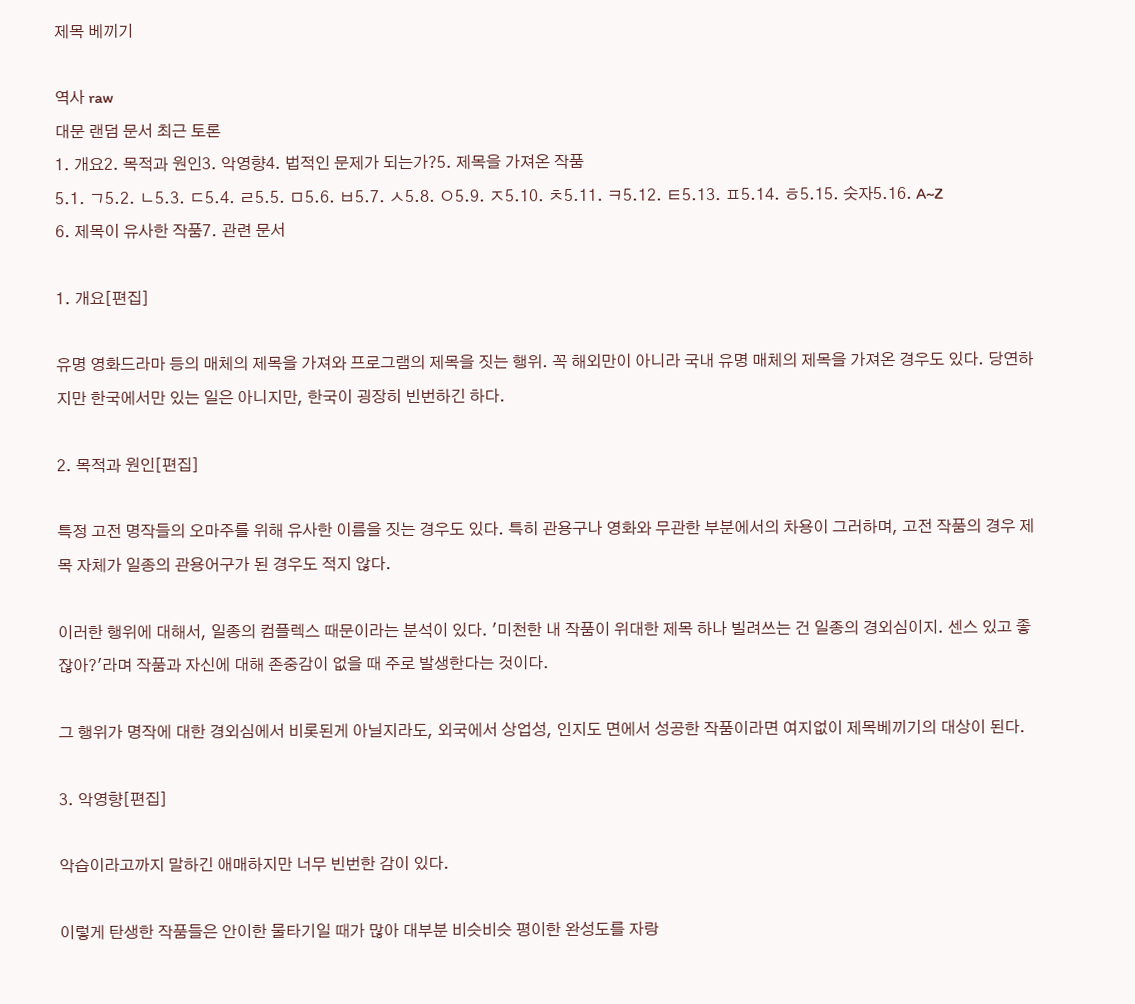제목 베끼기

역사 raw
대문 랜덤 문서 최근 토론
1. 개요2. 목적과 원인3. 악영향4. 법적인 문제가 되는가?5. 제목을 가져온 작품
5.1. ㄱ5.2. ㄴ5.3. ㄷ5.4. ㄹ5.5. ㅁ5.6. ㅂ5.7. ㅅ5.8. ㅇ5.9. ㅈ5.10. ㅊ5.11. ㅋ5.12. ㅌ5.13. ㅍ5.14. ㅎ5.15. 숫자5.16. A~Z
6. 제목이 유사한 작품7. 관련 문서

1. 개요[편집]

유명 영화드라마 등의 매체의 제목을 가져와 프로그램의 제목을 짓는 행위. 꼭 해외만이 아니라 국내 유명 매체의 제목을 가져온 경우도 있다. 당연하지만 한국에서만 있는 일은 아니지만, 한국이 굉장히 빈번하긴 하다.

2. 목적과 원인[편집]

특정 고전 명작들의 오마주를 위해 유사한 이름을 짓는 경우도 있다. 특히 관용구나 영화와 무관한 부분에서의 차용이 그러하며, 고전 작품의 경우 제목 자체가 일종의 관용어구가 된 경우도 적지 않다.

이러한 행위에 대해서, 일종의 컴플렉스 때문이라는 분석이 있다. '미천한 내 작품이 위대한 제목 하나 빌려쓰는 건 일종의 경외심이지. 센스 있고 좋잖아?'라며 작품과 자신에 대해 존중감이 없을 때 주로 발생한다는 것이다.

그 행위가 명작에 대한 경외심에서 비롯된게 아닐지라도, 외국에서 상업성, 인지도 면에서 성공한 작품이라면 여지없이 제목베끼기의 대상이 된다.

3. 악영향[편집]

악습이라고까지 말하긴 애매하지만 너무 빈번한 감이 있다.

이렇게 탄생한 작품들은 안이한 물타기일 때가 많아 대부분 비슷비슷 평이한 완성도를 자랑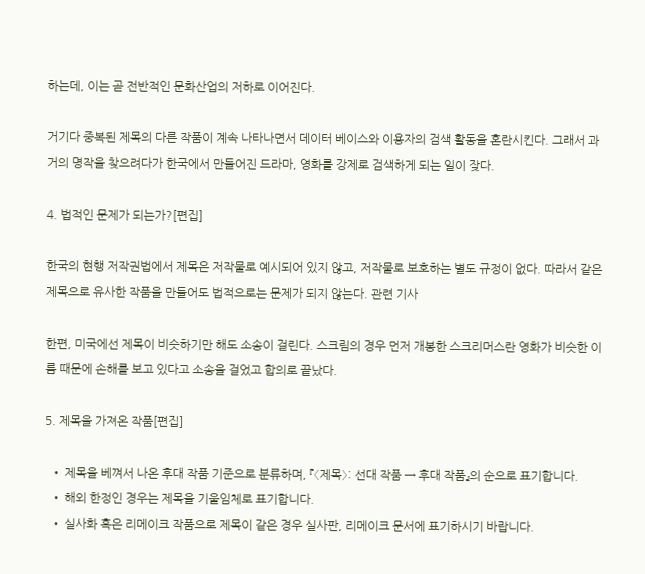하는데, 이는 곧 전반적인 문화산업의 저하로 이어진다.

거기다 중복된 제목의 다른 작품이 계속 나타나면서 데이터 베이스와 이용자의 검색 활동을 혼란시킨다. 그래서 과거의 명작을 찾으려다가 한국에서 만들어진 드라마, 영화를 강제로 검색하게 되는 일이 잦다.

4. 법적인 문제가 되는가?[편집]

한국의 현행 저작권법에서 제목은 저작물로 예시되어 있지 않고, 저작물로 보호하는 별도 규정이 없다. 따라서 같은 제목으로 유사한 작품을 만들어도 법적으로는 문제가 되지 않는다. 관련 기사

한편, 미국에선 제목이 비슷하기만 해도 소송이 걸린다. 스크림의 경우 먼저 개봉한 스크리머스란 영화가 비슷한 이름 때문에 손해를 보고 있다고 소송을 걸었고 합의로 끝났다.

5. 제목을 가져온 작품[편집]

  • 제목을 베껴서 나온 후대 작품 기준으로 분류하며, 『〈제목〉: 선대 작품 → 후대 작품』의 순으로 표기합니다.
  • 해외 한정인 경우는 제목을 기울임체로 표기합니다.
  • 실사화 혹은 리메이크 작품으로 제목이 같은 경우 실사판, 리메이크 문서에 표기하시기 바랍니다.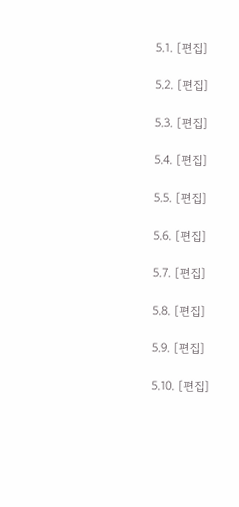5.1. [편집]

5.2. [편집]

5.3. [편집]

5.4. [편집]

5.5. [편집]

5.6. [편집]

5.7. [편집]

5.8. [편집]

5.9. [편집]

5.10. [편집]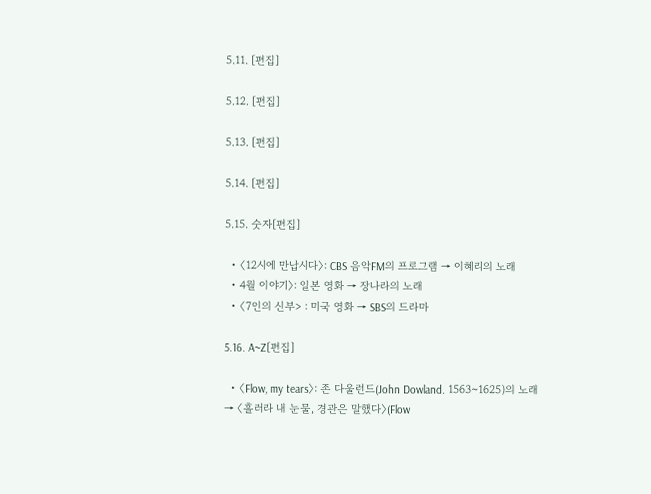5.11. [편집]

5.12. [편집]

5.13. [편집]

5.14. [편집]

5.15. 숫자[편집]

  • 〈12시에 만납시다〉: CBS 음악FM의 프로그램 → 이혜리의 노래
  • 4월 이야기〉: 일본 영화 → 장나라의 노래
  • 〈7인의 신부> : 미국 영화 → SBS의 드라마

5.16. A~Z[편집]

  • 〈Flow, my tears〉: 존 다울런드(John Dowland. 1563~1625)의 노래 → 〈흘러라 내 눈물, 경관은 말했다〉(Flow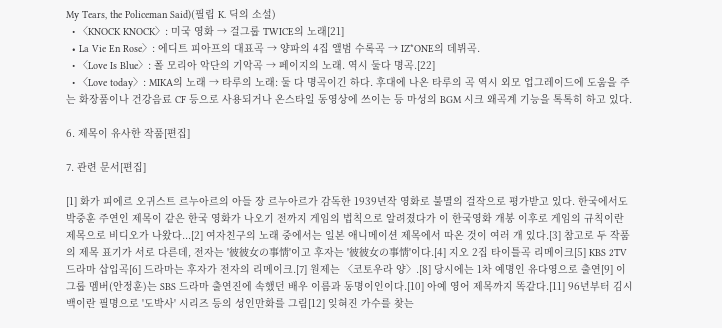My Tears, the Policeman Said)(필립 K. 딕의 소설)
  • 〈KNOCK KNOCK〉: 미국 영화 → 걸그룹 TWICE의 노래[21]
  • La Vie En Rose〉: 에디트 피아프의 대표곡 → 양파의 4집 앨범 수록곡 → IZ*ONE의 데뷔곡.
  • 〈Love Is Blue〉: 폴 모리아 악단의 기악곡 → 페이지의 노래. 역시 둘다 명곡.[22]
  • 〈Love today〉: MIKA의 노래 → 타루의 노래: 둘 다 명곡이긴 하다. 후대에 나온 타루의 곡 역시 외모 업그레이드에 도움을 주는 화장품이나 건강음료 CF 등으로 사용되거나 온스타일 동영상에 쓰이는 등 마성의 BGM 시크 왜곡계 기능을 톡톡히 하고 있다.

6. 제목이 유사한 작품[편집]

7. 관련 문서[편집]

[1] 화가 피에르 오귀스트 르누아르의 아들 장 르누아르가 감독한 1939년작 영화로 불멸의 걸작으로 평가받고 있다. 한국에서도 박중훈 주연인 제목이 같은 한국 영화가 나오기 전까지 게임의 법칙으로 알려졌다가 이 한국영화 개봉 이후로 게임의 규칙이란 제목으로 비디오가 나왔다...[2] 여자친구의 노래 중에서는 일본 애니메이션 제목에서 따온 것이 여러 개 있다.[3] 참고로 두 작품의 제목 표기가 서로 다른데, 전자는 '彼彼女の事情'이고 후자는 '彼彼女の事情'이다.[4] 지오 2집 타이틀곡 리메이크[5] KBS 2TV 드라마 삽입곡[6] 드라마는 후자가 전자의 리메이크.[7] 원제는 〈코토우라 양〉.[8] 당시에는 1차 예명인 유다영으로 출연[9] 이 그룹 멤버(안정훈)는 SBS 드라마 출연진에 속했던 배우 이름과 동명이인이다.[10] 아예 영어 제목까지 똑같다.[11] 96년부터 김시백이란 필명으로 '도박사' 시리즈 등의 성인만화를 그림[12] 잊혀진 가수를 찾는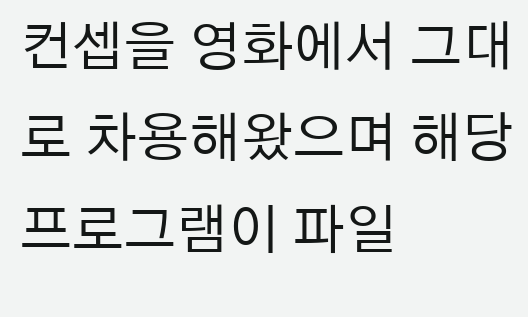컨셉을 영화에서 그대로 차용해왔으며 해당 프로그램이 파일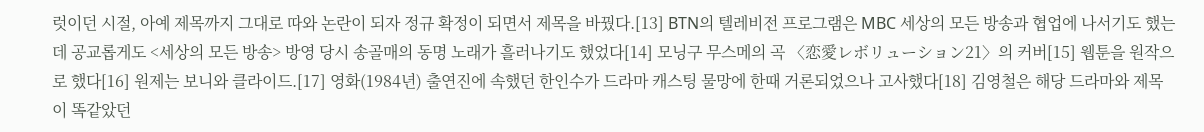럿이던 시절, 아예 제목까지 그대로 따와 논란이 되자 정규 확정이 되면서 제목을 바꿨다.[13] BTN의 텔레비전 프로그램은 MBC 세상의 모든 방송과 협업에 나서기도 했는데 공교롭게도 <세상의 모든 방송> 방영 당시 송골매의 동명 노래가 흘러나기도 했었다[14] 모닝구 무스메의 곡 〈恋愛レボリューション21〉의 커버[15] 웹툰을 원작으로 했다[16] 원제는 보니와 클라이드.[17] 영화(1984년) 출연진에 속했던 한인수가 드라마 캐스팅 물망에 한때 거론되었으나 고사했다[18] 김영철은 해당 드라마와 제목이 똑같았던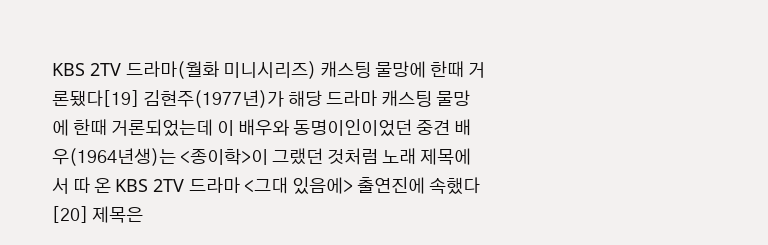KBS 2TV 드라마(월화 미니시리즈) 캐스팅 물망에 한때 거론됐다[19] 김현주(1977년)가 해당 드라마 캐스팅 물망에 한때 거론되었는데 이 배우와 동명이인이었던 중견 배우(1964년생)는 <종이학>이 그랬던 것처럼 노래 제목에서 따 온 KBS 2TV 드라마 <그대 있음에> 출연진에 속했다[20] 제목은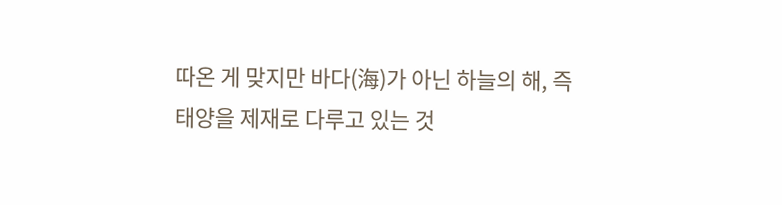따온 게 맞지만 바다(海)가 아닌 하늘의 해, 즉 태양을 제재로 다루고 있는 것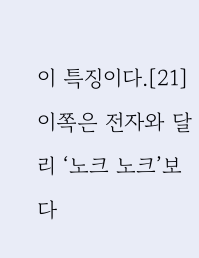이 특징이다.[21] 이쪽은 전자와 달리 ‘노크 노크’보다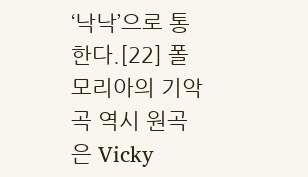‘낙낙’으로 통한다.[22] 폴 모리아의 기악곡 역시 원곡은 Vicky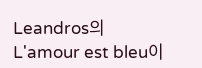Leandros의 L'amour est bleu이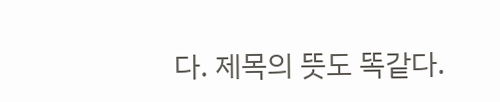다. 제목의 뜻도 똑같다.